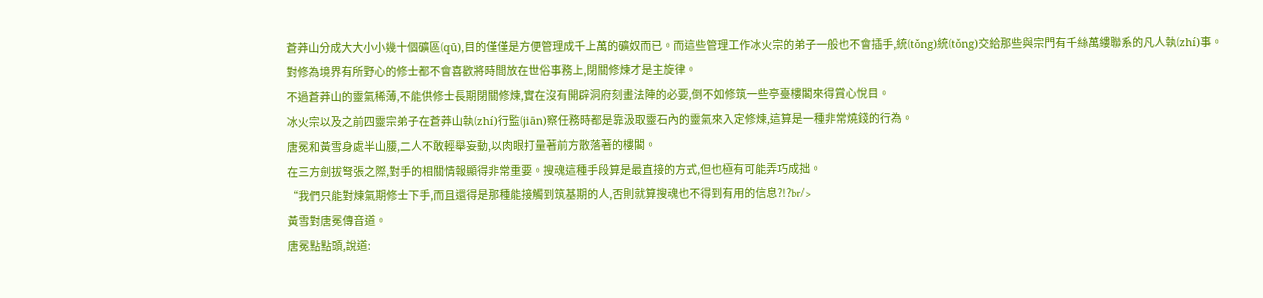蒼莽山分成大大小小幾十個礦區(qū),目的僅僅是方便管理成千上萬的礦奴而已。而這些管理工作冰火宗的弟子一般也不會插手,統(tǒng)統(tǒng)交給那些與宗門有千絲萬縷聯系的凡人執(zhí)事。
對修為境界有所野心的修士都不會喜歡將時間放在世俗事務上,閉關修煉才是主旋律。
不過蒼莽山的靈氣稀薄,不能供修士長期閉關修煉,實在沒有開辟洞府刻畫法陣的必要,倒不如修筑一些亭臺樓閣來得賞心悅目。
冰火宗以及之前四靈宗弟子在蒼莽山執(zhí)行監(jiān)察任務時都是靠汲取靈石內的靈氣來入定修煉,這算是一種非常燒錢的行為。
唐冕和黃雪身處半山腰,二人不敢輕舉妄動,以肉眼打量著前方散落著的樓閣。
在三方劍拔弩張之際,對手的相關情報顯得非常重要。搜魂這種手段算是最直接的方式,但也極有可能弄巧成拙。
“我們只能對煉氣期修士下手,而且還得是那種能接觸到筑基期的人,否則就算搜魂也不得到有用的信息?!?br/>
黃雪對唐冕傳音道。
唐冕點點頭,說道: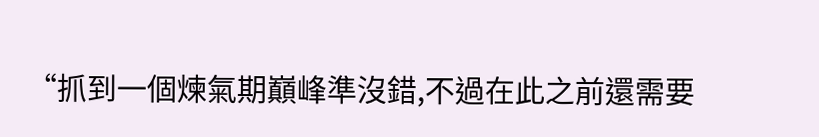“抓到一個煉氣期巔峰準沒錯,不過在此之前還需要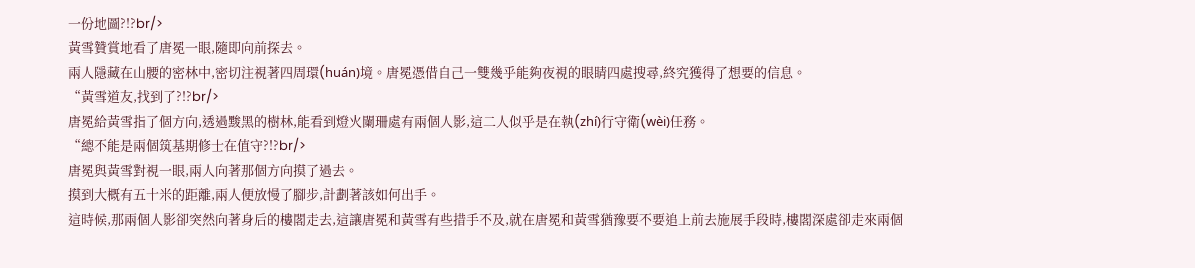一份地圖?!?br/>
黃雪贊賞地看了唐冕一眼,隨即向前探去。
兩人隱藏在山腰的密林中,密切注視著四周環(huán)境。唐冕憑借自己一雙幾乎能夠夜視的眼睛四處搜尋,終究獲得了想要的信息。
“黃雪道友,找到了?!?br/>
唐冕給黃雪指了個方向,透過黢黑的樹林,能看到燈火闌珊處有兩個人影,這二人似乎是在執(zhí)行守衛(wèi)任務。
“總不能是兩個筑基期修士在值守?!?br/>
唐冕與黃雪對視一眼,兩人向著那個方向摸了過去。
摸到大概有五十米的距離,兩人便放慢了腳步,計劃著該如何出手。
這時候,那兩個人影卻突然向著身后的樓閣走去,這讓唐冕和黃雪有些措手不及,就在唐冕和黃雪猶豫要不要追上前去施展手段時,樓閣深處卻走來兩個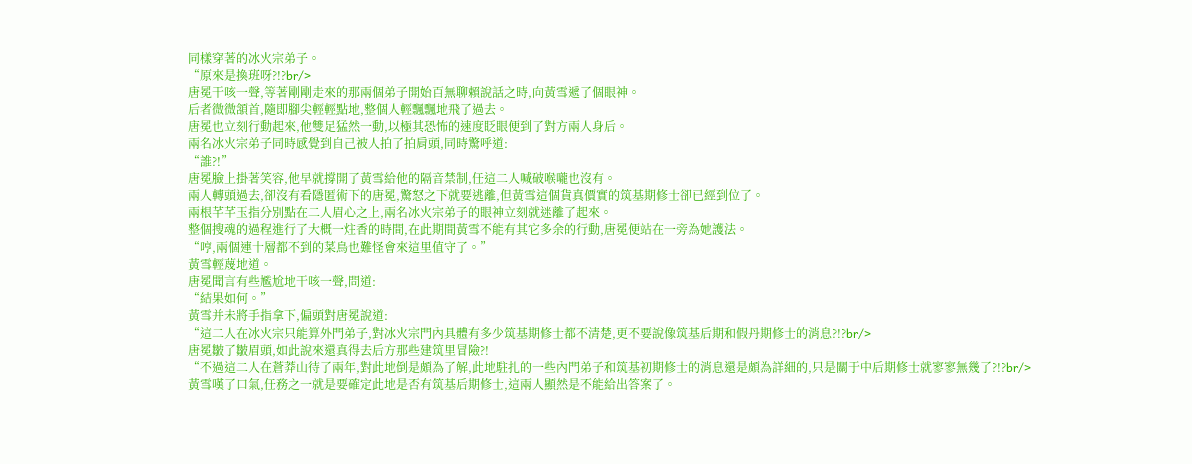同樣穿著的冰火宗弟子。
“原來是換班呀?!?br/>
唐冕干咳一聲,等著剛剛走來的那兩個弟子開始百無聊賴說話之時,向黃雪遞了個眼神。
后者微微頷首,隨即腳尖輕輕點地,整個人輕飄飄地飛了過去。
唐冕也立刻行動起來,他雙足猛然一動,以極其恐怖的速度眨眼便到了對方兩人身后。
兩名冰火宗弟子同時感覺到自己被人拍了拍肩頭,同時驚呼道:
“誰?!”
唐冕臉上掛著笑容,他早就撐開了黃雪給他的隔音禁制,任這二人喊破喉嚨也沒有。
兩人轉頭過去,卻沒有看隱匿術下的唐冕,驚怒之下就要逃離,但黃雪這個貨真價實的筑基期修士卻已經到位了。
兩根芊芊玉指分別點在二人眉心之上,兩名冰火宗弟子的眼神立刻就迷離了起來。
整個搜魂的過程進行了大概一炷香的時間,在此期間黃雪不能有其它多余的行動,唐冕便站在一旁為她護法。
“哼,兩個連十層都不到的菜鳥也難怪會來這里值守了。”
黃雪輕蔑地道。
唐冕聞言有些尷尬地干咳一聲,問道:
“結果如何。”
黃雪并未將手指拿下,偏頭對唐冕說道:
“這二人在冰火宗只能算外門弟子,對冰火宗門內具體有多少筑基期修士都不清楚,更不要說像筑基后期和假丹期修士的消息?!?br/>
唐冕皺了皺眉頭,如此說來還真得去后方那些建筑里冒險?!
“不過這二人在蒼莽山待了兩年,對此地倒是頗為了解,此地駐扎的一些內門弟子和筑基初期修士的消息還是頗為詳細的,只是關于中后期修士就寥寥無幾了?!?br/>
黃雪嘆了口氣,任務之一就是要確定此地是否有筑基后期修士,這兩人顯然是不能給出答案了。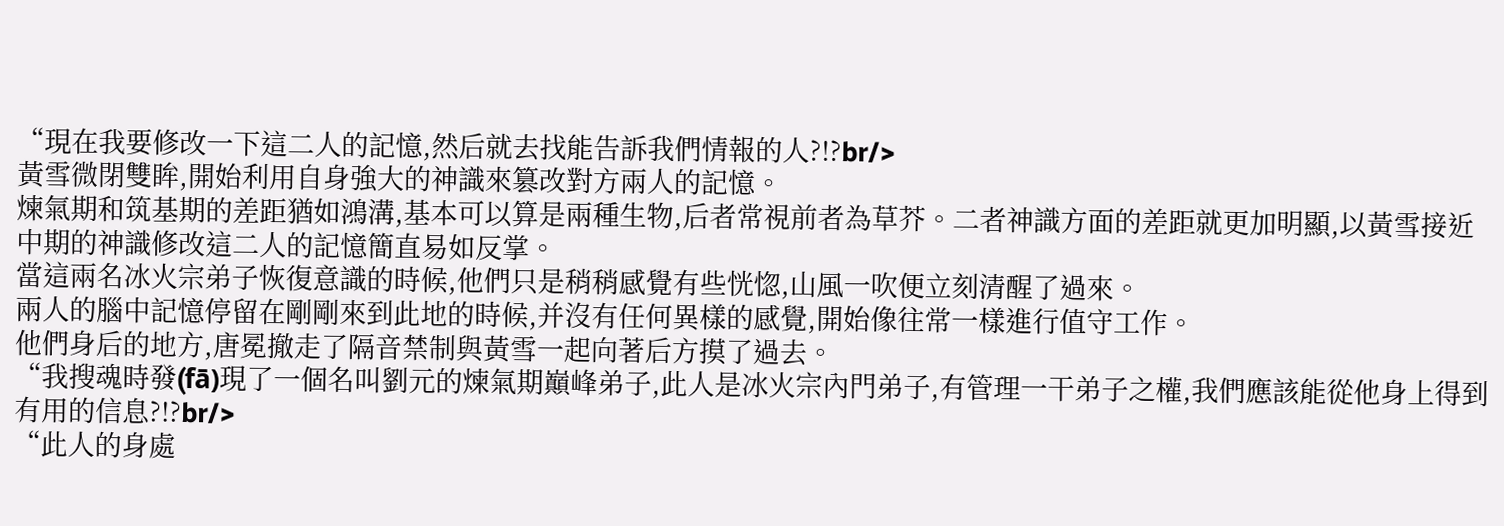“現在我要修改一下這二人的記憶,然后就去找能告訴我們情報的人?!?br/>
黃雪微閉雙眸,開始利用自身強大的神識來篡改對方兩人的記憶。
煉氣期和筑基期的差距猶如鴻溝,基本可以算是兩種生物,后者常視前者為草芥。二者神識方面的差距就更加明顯,以黃雪接近中期的神識修改這二人的記憶簡直易如反掌。
當這兩名冰火宗弟子恢復意識的時候,他們只是稍稍感覺有些恍惚,山風一吹便立刻清醒了過來。
兩人的腦中記憶停留在剛剛來到此地的時候,并沒有任何異樣的感覺,開始像往常一樣進行值守工作。
他們身后的地方,唐冕撤走了隔音禁制與黃雪一起向著后方摸了過去。
“我搜魂時發(fā)現了一個名叫劉元的煉氣期巔峰弟子,此人是冰火宗內門弟子,有管理一干弟子之權,我們應該能從他身上得到有用的信息?!?br/>
“此人的身處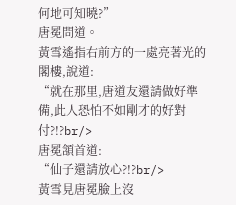何地可知曉?”
唐冕問道。
黃雪遙指右前方的一處亮著光的閣樓,說道:
“就在那里,唐道友還請做好準備,此人恐怕不如剛才的好對付?!?br/>
唐冕頷首道:
“仙子還請放心?!?br/>
黃雪見唐冕臉上沒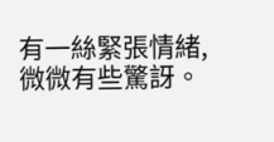有一絲緊張情緒,微微有些驚訝。